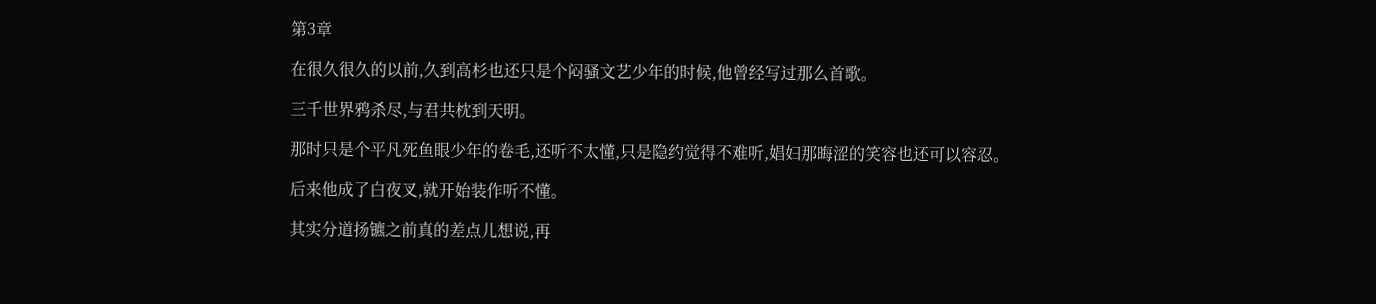第3章

在很久很久的以前,久到高杉也还只是个闷骚文艺少年的时候,他曾经写过那么首歌。

三千世界鸦杀尽,与君共枕到天明。

那时只是个平凡死鱼眼少年的卷毛,还听不太懂,只是隐约觉得不难听,娼妇那晦涩的笑容也还可以容忍。

后来他成了白夜叉,就开始装作听不懂。

其实分道扬镳之前真的差点儿想说,再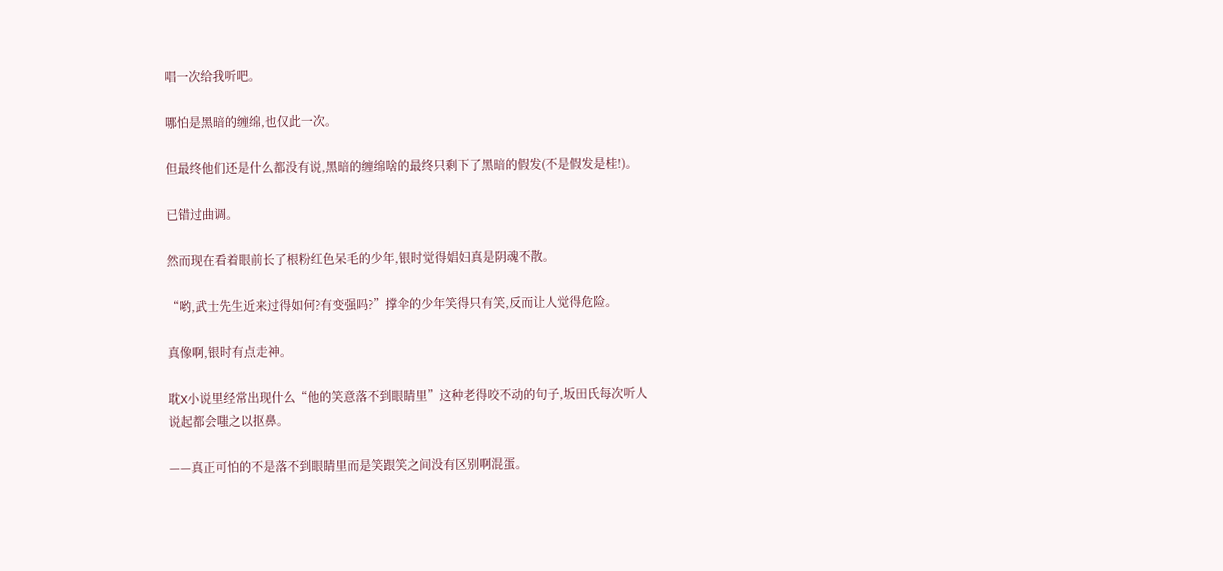唱一次给我听吧。

哪怕是黑暗的缠绵,也仅此一次。

但最终他们还是什么都没有说,黑暗的缠绵啥的最终只剩下了黑暗的假发(不是假发是桂!)。

已错过曲调。

然而现在看着眼前长了根粉红色呆毛的少年,银时觉得娼妇真是阴魂不散。

“哟,武士先生近来过得如何?有变强吗?”撑伞的少年笑得只有笑,反而让人觉得危险。

真像啊,银时有点走神。

耽X小说里经常出现什么“他的笑意落不到眼睛里”这种老得咬不动的句子,坂田氏每次听人说起都会嗤之以抠鼻。

——真正可怕的不是落不到眼睛里而是笑跟笑之间没有区别啊混蛋。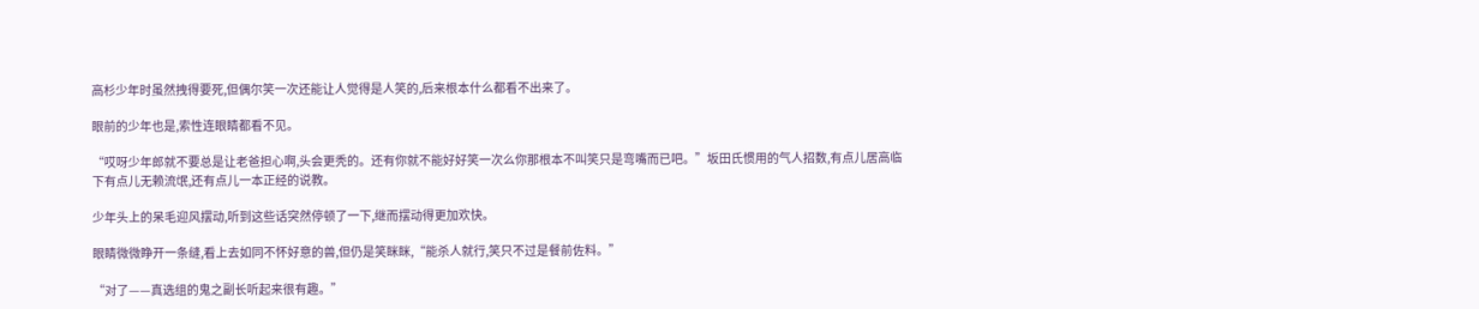高杉少年时虽然拽得要死,但偶尔笑一次还能让人觉得是人笑的,后来根本什么都看不出来了。

眼前的少年也是,索性连眼睛都看不见。

“哎呀少年郎就不要总是让老爸担心啊,头会更秃的。还有你就不能好好笑一次么你那根本不叫笑只是弯嘴而已吧。”坂田氏惯用的气人招数,有点儿居高临下有点儿无赖流氓,还有点儿一本正经的说教。

少年头上的呆毛迎风摆动,听到这些话突然停顿了一下,继而摆动得更加欢快。

眼睛微微睁开一条缝,看上去如同不怀好意的兽,但仍是笑眯眯,“能杀人就行,笑只不过是餐前佐料。”

“对了——真选组的鬼之副长听起来很有趣。”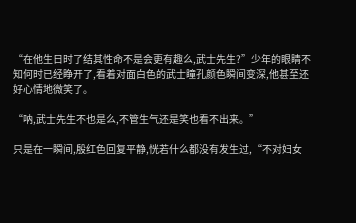“在他生日时了结其性命不是会更有趣么,武士先生?”少年的眼睛不知何时已经睁开了,看着对面白色的武士瞳孔颜色瞬间变深,他甚至还好心情地微笑了。

“呐,武士先生不也是么,不管生气还是笑也看不出来。”

只是在一瞬间,殷红色回复平静,恍若什么都没有发生过,“不对妇女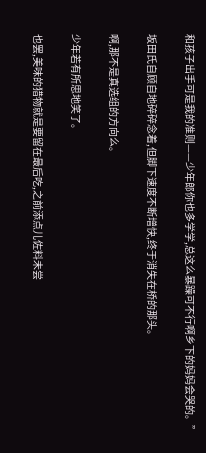和孩子出手可是我的准则——少年郎你也多学学,总这么暴躁可不行啊乡下的妈妈会哭的。”

坂田氏自顾自地碎碎念着,但脚下速度不断增快,终于消失在桥的那头。

啊,那不是真选组的方向么。

少年若有所思地笑了。

也罢,美味的猎物就是要留在最后吃,之前添点儿佐料未尝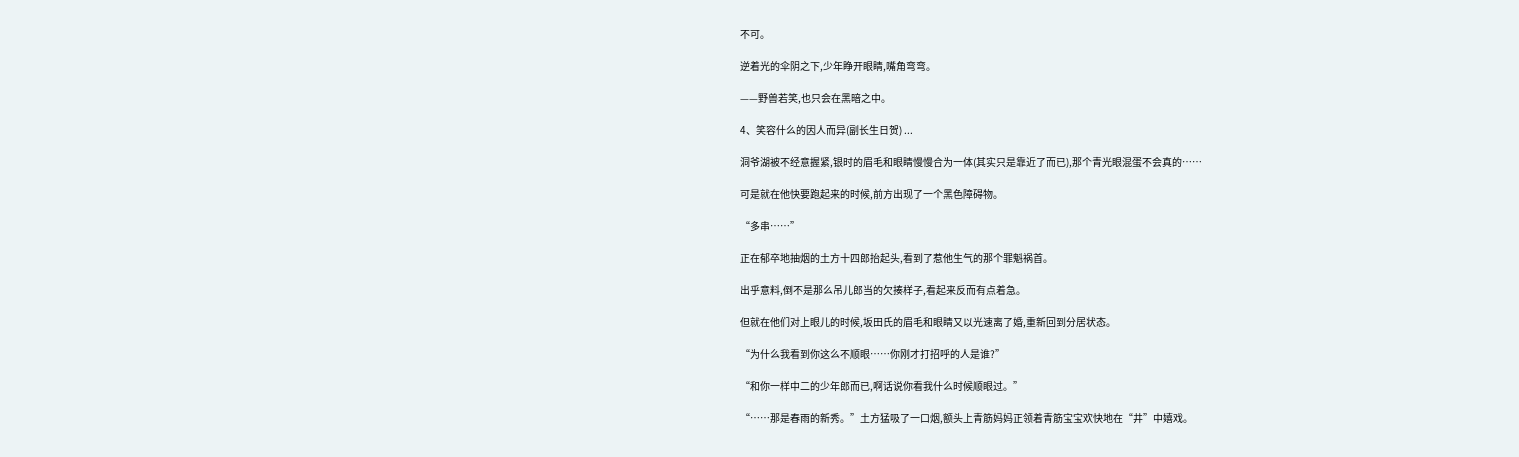不可。

逆着光的伞阴之下,少年睁开眼睛,嘴角弯弯。

——野兽若笑,也只会在黑暗之中。

4、笑容什么的因人而异(副长生日贺) ...

洞爷湖被不经意握紧,银时的眉毛和眼睛慢慢合为一体(其实只是靠近了而已),那个青光眼混蛋不会真的……

可是就在他快要跑起来的时候,前方出现了一个黑色障碍物。

“多串……”

正在郁卒地抽烟的土方十四郎抬起头,看到了惹他生气的那个罪魁祸首。

出乎意料,倒不是那么吊儿郎当的欠揍样子,看起来反而有点着急。

但就在他们对上眼儿的时候,坂田氏的眉毛和眼睛又以光速离了婚,重新回到分居状态。

“为什么我看到你这么不顺眼……你刚才打招呼的人是谁?”

“和你一样中二的少年郎而已,啊话说你看我什么时候顺眼过。”

“……那是春雨的新秀。”土方猛吸了一口烟,额头上青筋妈妈正领着青筋宝宝欢快地在“井”中嬉戏。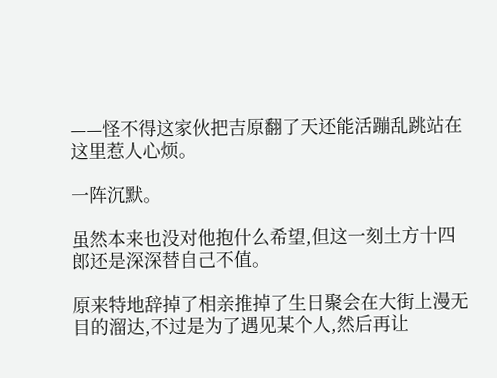——怪不得这家伙把吉原翻了天还能活蹦乱跳站在这里惹人心烦。

一阵沉默。

虽然本来也没对他抱什么希望,但这一刻土方十四郎还是深深替自己不值。

原来特地辞掉了相亲推掉了生日聚会在大街上漫无目的溜达,不过是为了遇见某个人,然后再让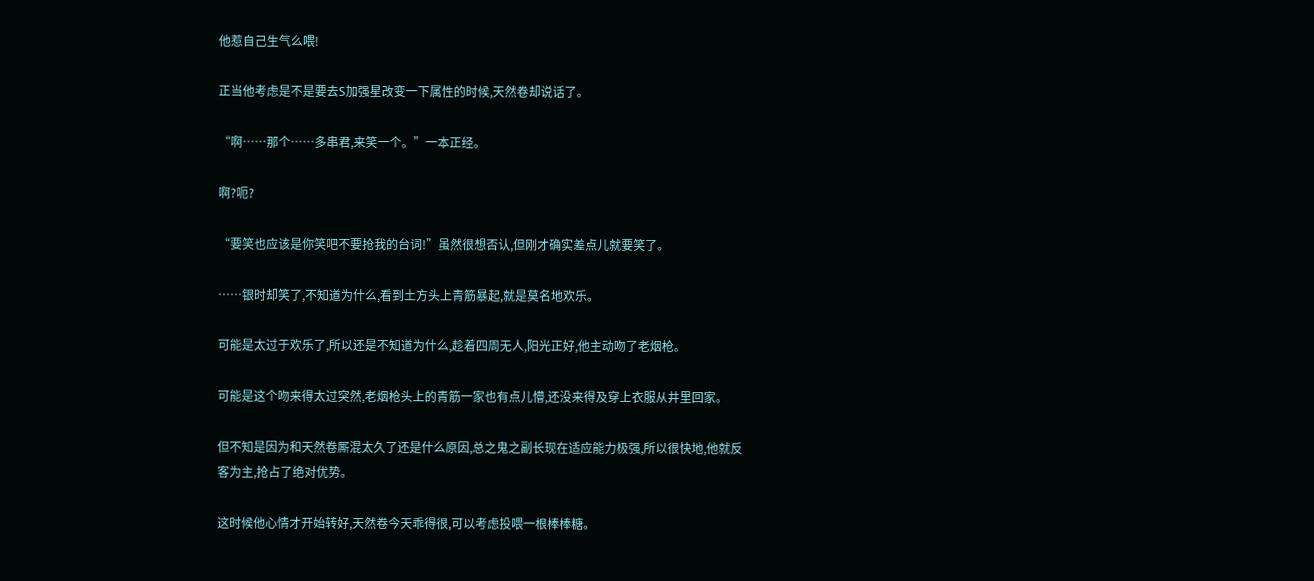他惹自己生气么喂!

正当他考虑是不是要去S加强星改变一下属性的时候,天然卷却说话了。

“啊……那个……多串君,来笑一个。”一本正经。

啊?呃?

“要笑也应该是你笑吧不要抢我的台词!”虽然很想否认,但刚才确实差点儿就要笑了。

……银时却笑了,不知道为什么,看到土方头上青筋暴起,就是莫名地欢乐。

可能是太过于欢乐了,所以还是不知道为什么,趁着四周无人,阳光正好,他主动吻了老烟枪。

可能是这个吻来得太过突然,老烟枪头上的青筋一家也有点儿懵,还没来得及穿上衣服从井里回家。

但不知是因为和天然卷厮混太久了还是什么原因,总之鬼之副长现在适应能力极强,所以很快地,他就反客为主,抢占了绝对优势。

这时候他心情才开始转好,天然卷今天乖得很,可以考虑投喂一根棒棒糖。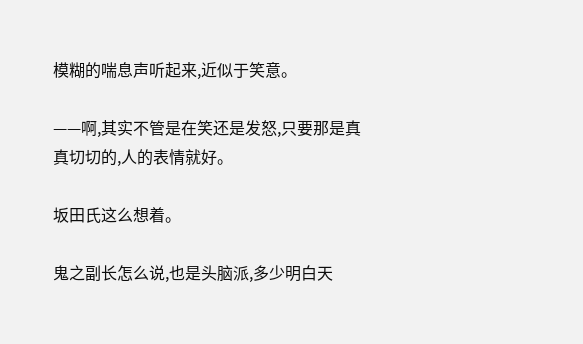模糊的喘息声听起来,近似于笑意。

——啊,其实不管是在笑还是发怒,只要那是真真切切的,人的表情就好。

坂田氏这么想着。

鬼之副长怎么说,也是头脑派,多少明白天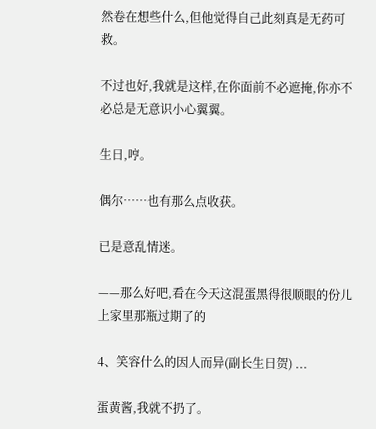然卷在想些什么,但他觉得自己此刻真是无药可救。

不过也好,我就是这样,在你面前不必遮掩,你亦不必总是无意识小心翼翼。

生日,哼。

偶尔……也有那么点收获。

已是意乱情迷。

——那么好吧,看在今天这混蛋黑得很顺眼的份儿上家里那瓶过期了的

4、笑容什么的因人而异(副长生日贺) ...

蛋黄酱,我就不扔了。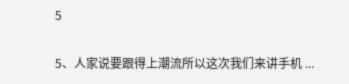5

5、人家说要跟得上潮流所以这次我们来讲手机 ...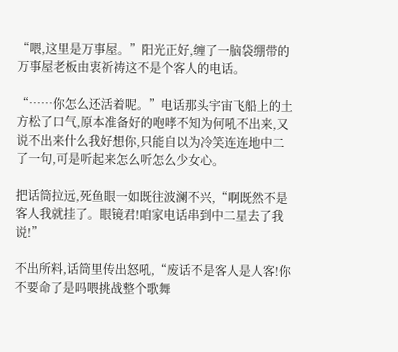“喂,这里是万事屋。”阳光正好,缠了一脑袋绷带的万事屋老板由衷祈祷这不是个客人的电话。

“……你怎么还活着呢。”电话那头宇宙飞船上的土方松了口气,原本准备好的咆哮不知为何吼不出来,又说不出来什么我好想你,只能自以为冷笑连连地中二了一句,可是听起来怎么听怎么少女心。

把话筒拉远,死鱼眼一如既往波澜不兴,“啊既然不是客人我就挂了。眼镜君!咱家电话串到中二星去了我说!”

不出所料,话筒里传出怒吼,“废话不是客人是人客!你不要命了是吗喂挑战整个歌舞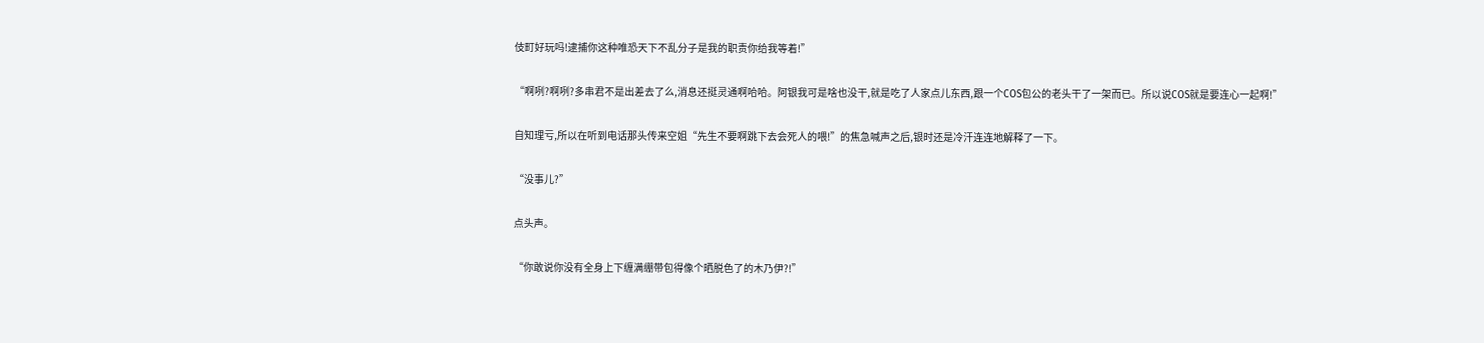伎町好玩吗!逮捕你这种唯恐天下不乱分子是我的职责你给我等着!”

“啊咧?啊咧?多串君不是出差去了么,消息还挺灵通啊哈哈。阿银我可是啥也没干,就是吃了人家点儿东西,跟一个COS包公的老头干了一架而已。所以说COS就是要连心一起啊!”

自知理亏,所以在听到电话那头传来空姐“先生不要啊跳下去会死人的喂!”的焦急喊声之后,银时还是冷汗连连地解释了一下。

“没事儿?”

点头声。

“你敢说你没有全身上下缠满绷带包得像个晒脱色了的木乃伊?!”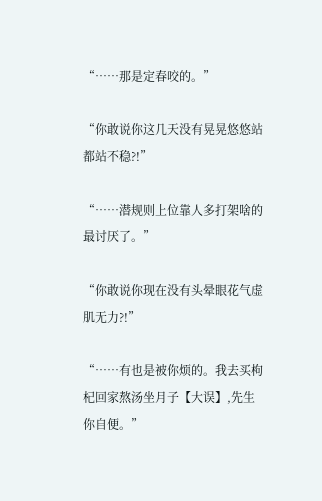“……那是定春咬的。”

“你敢说你这几天没有晃晃悠悠站都站不稳?!”

“……潜规则上位靠人多打架啥的最讨厌了。”

“你敢说你现在没有头晕眼花气虚肌无力?!”

“……有也是被你烦的。我去买枸杞回家熬汤坐月子【大误】,先生你自便。”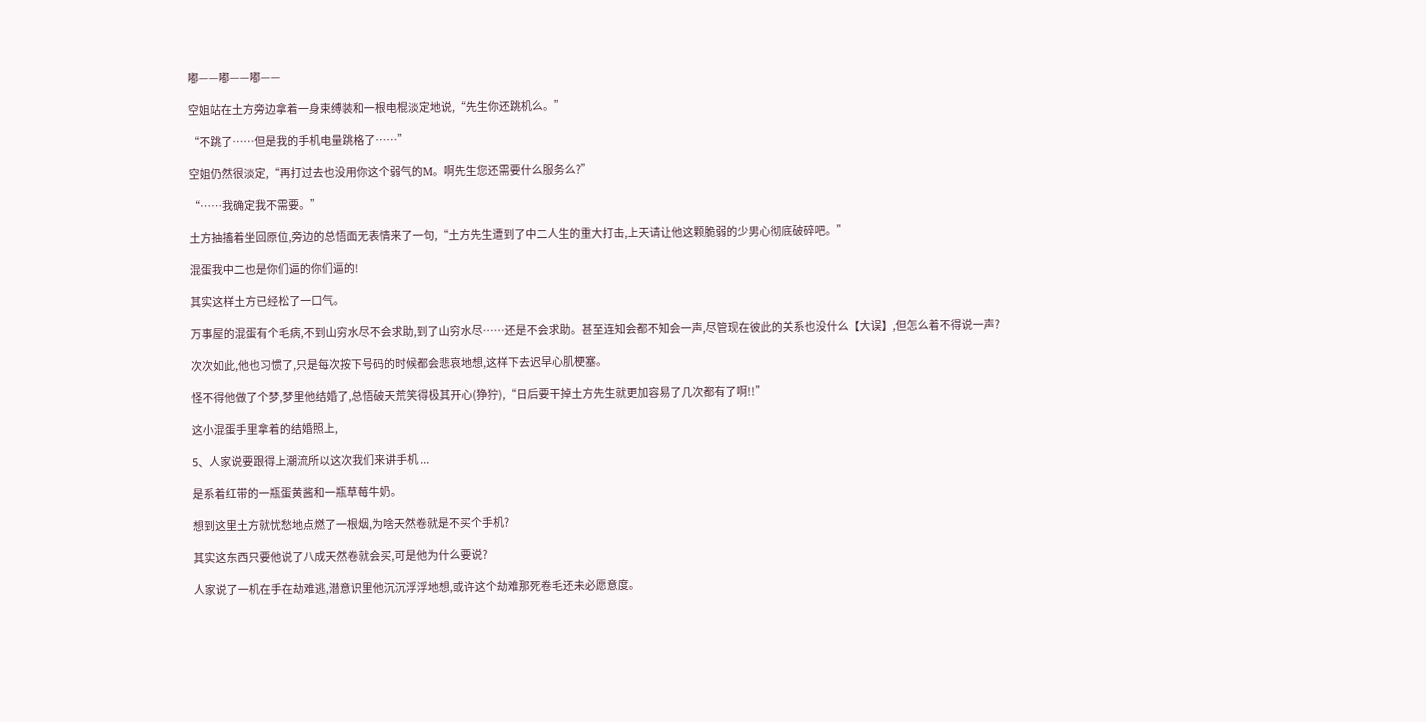嘟——嘟——嘟——

空姐站在土方旁边拿着一身束缚装和一根电棍淡定地说,“先生你还跳机么。”

“不跳了……但是我的手机电量跳格了……”

空姐仍然很淡定,“再打过去也没用你这个弱气的M。啊先生您还需要什么服务么?”

“……我确定我不需要。”

土方抽搐着坐回原位,旁边的总悟面无表情来了一句,“土方先生遭到了中二人生的重大打击,上天请让他这颗脆弱的少男心彻底破碎吧。”

混蛋我中二也是你们逼的你们逼的!

其实这样土方已经松了一口气。

万事屋的混蛋有个毛病,不到山穷水尽不会求助,到了山穷水尽……还是不会求助。甚至连知会都不知会一声,尽管现在彼此的关系也没什么【大误】,但怎么着不得说一声?

次次如此,他也习惯了,只是每次按下号码的时候都会悲哀地想,这样下去迟早心肌梗塞。

怪不得他做了个梦,梦里他结婚了,总悟破天荒笑得极其开心(狰狞),“日后要干掉土方先生就更加容易了几次都有了啊!!”

这小混蛋手里拿着的结婚照上,

5、人家说要跟得上潮流所以这次我们来讲手机 ...

是系着红带的一瓶蛋黄酱和一瓶草莓牛奶。

想到这里土方就忧愁地点燃了一根烟,为啥天然卷就是不买个手机?

其实这东西只要他说了八成天然卷就会买,可是他为什么要说?

人家说了一机在手在劫难逃,潜意识里他沉沉浮浮地想,或许这个劫难那死卷毛还未必愿意度。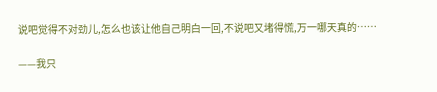说吧觉得不对劲儿,怎么也该让他自己明白一回,不说吧又堵得慌,万一哪天真的……

——我只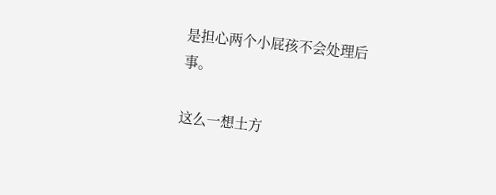是担心两个小屁孩不会处理后事。

这么一想土方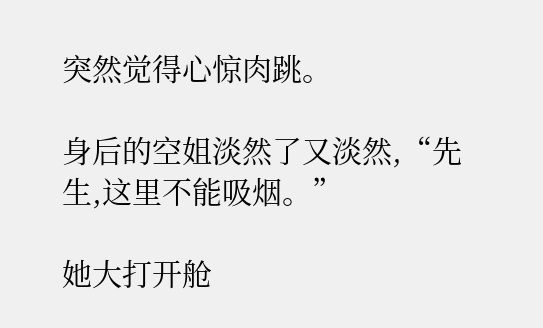突然觉得心惊肉跳。

身后的空姐淡然了又淡然,“先生,这里不能吸烟。”

她大打开舱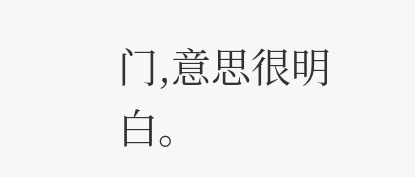门,意思很明白。